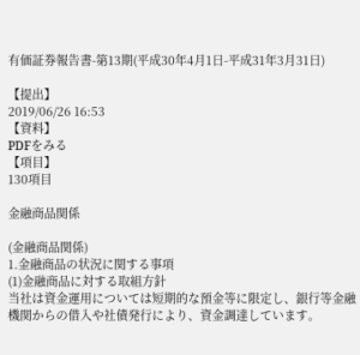有価証券報告書-第13期(平成30年4月1日-平成31年3月31日)

【提出】
2019/06/26 16:53
【資料】
PDFをみる
【項目】
130項目

金融商品関係

(金融商品関係)
1.金融商品の状況に関する事項
(1)金融商品に対する取組方針
当社は資金運用については短期的な預金等に限定し、銀行等金融機関からの借入や社債発行により、資金調達しています。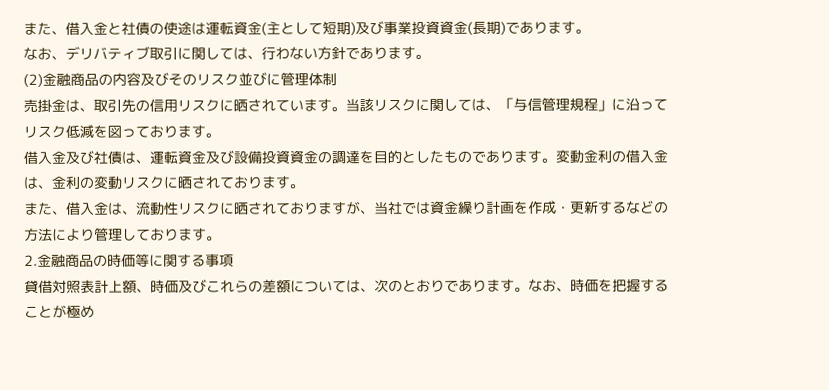また、借入金と社債の使途は運転資金(主として短期)及び事業投資資金(長期)であります。
なお、デリバティブ取引に関しては、行わない方針であります。
(2)金融商品の内容及びそのリスク並びに管理体制
売掛金は、取引先の信用リスクに晒されています。当該リスクに関しては、「与信管理規程」に沿ってリスク低減を図っております。
借入金及び社債は、運転資金及び設備投資資金の調達を目的としたものであります。変動金利の借入金は、金利の変動リスクに晒されております。
また、借入金は、流動性リスクに晒されておりますが、当社では資金繰り計画を作成・更新するなどの方法により管理しております。
2.金融商品の時価等に関する事項
貸借対照表計上額、時価及びこれらの差額については、次のとおりであります。なお、時価を把握することが極め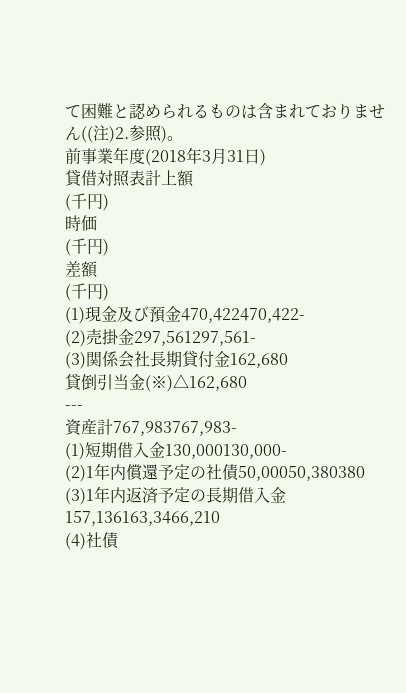て困難と認められるものは含まれておりません((注)2.参照)。
前事業年度(2018年3月31日)
貸借対照表計上額
(千円)
時価
(千円)
差額
(千円)
(1)現金及び預金470,422470,422-
(2)売掛金297,561297,561-
(3)関係会社長期貸付金162,680
貸倒引当金(※)△162,680
---
資産計767,983767,983-
(1)短期借入金130,000130,000-
(2)1年内償還予定の社債50,00050,380380
(3)1年内返済予定の長期借入金157,136163,3466,210
(4)社債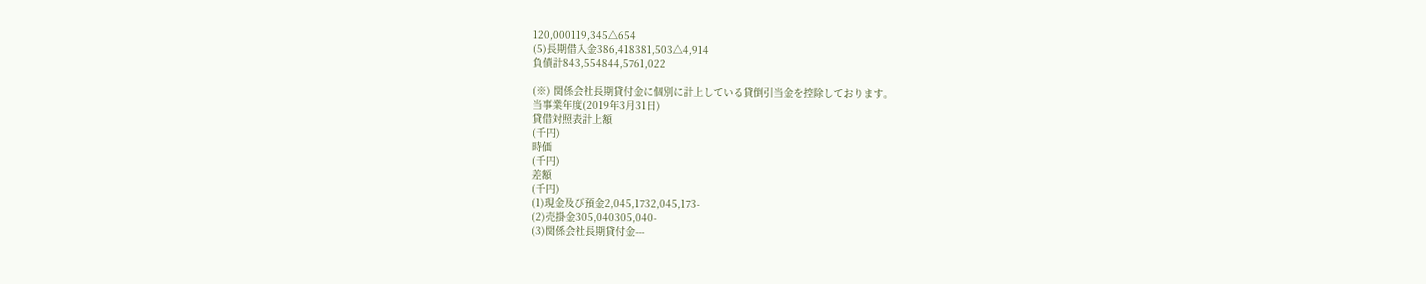120,000119,345△654
(5)長期借入金386,418381,503△4,914
負債計843,554844,5761,022

(※) 関係会社長期貸付金に個別に計上している貸倒引当金を控除しております。
当事業年度(2019年3月31日)
貸借対照表計上額
(千円)
時価
(千円)
差額
(千円)
(1)現金及び預金2,045,1732,045,173-
(2)売掛金305,040305,040-
(3)関係会社長期貸付金---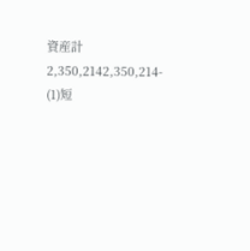資産計2,350,2142,350,214-
(1)短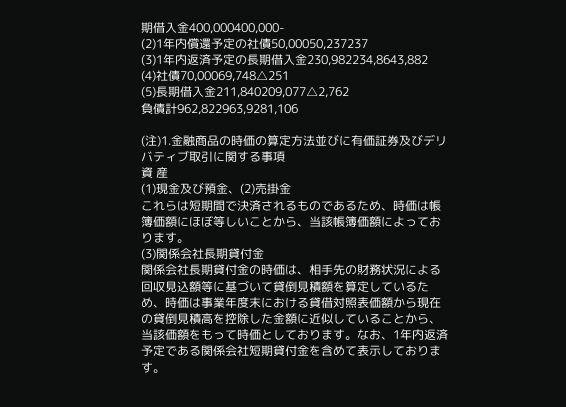期借入金400,000400,000-
(2)1年内償還予定の社債50,00050,237237
(3)1年内返済予定の長期借入金230,982234,8643,882
(4)社債70,00069,748△251
(5)長期借入金211,840209,077△2,762
負債計962,822963,9281,106

(注)1.金融商品の時価の算定方法並びに有価証券及びデリバティブ取引に関する事項
資 産
(1)現金及び預金、(2)売掛金
これらは短期間で決済されるものであるため、時価は帳簿価額にほぼ等しいことから、当該帳簿価額によっております。
(3)関係会社長期貸付金
関係会社長期貸付金の時価は、相手先の財務状況による回収見込額等に基づいて貸倒見積額を算定しているため、時価は事業年度末における貸借対照表価額から現在の貸倒見積高を控除した金額に近似していることから、当該価額をもって時価としております。なお、1年内返済予定である関係会社短期貸付金を含めて表示しております。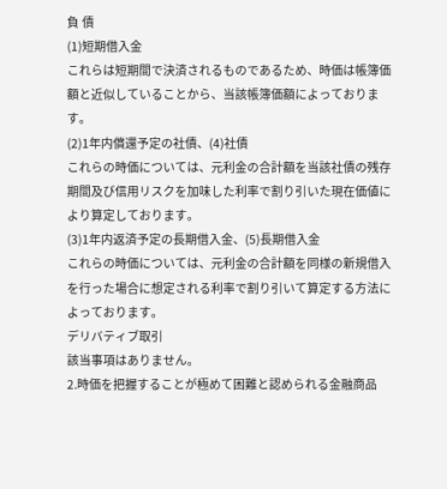負 債
(1)短期借入金
これらは短期間で決済されるものであるため、時価は帳簿価額と近似していることから、当該帳簿価額によっております。
(2)1年内償還予定の社債、(4)社債
これらの時価については、元利金の合計額を当該社債の残存期間及び信用リスクを加味した利率で割り引いた現在価値により算定しております。
(3)1年内返済予定の長期借入金、(5)長期借入金
これらの時価については、元利金の合計額を同様の新規借入を行った場合に想定される利率で割り引いて算定する方法によっております。
デリバティブ取引
該当事項はありません。
2.時価を把握することが極めて困難と認められる金融商品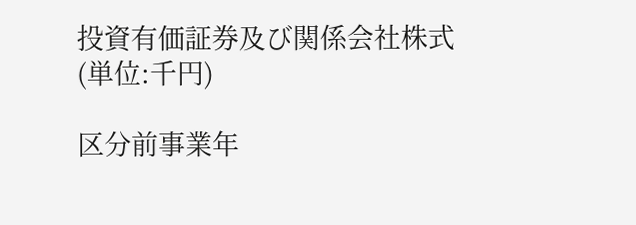投資有価証券及び関係会社株式
(単位:千円)

区分前事業年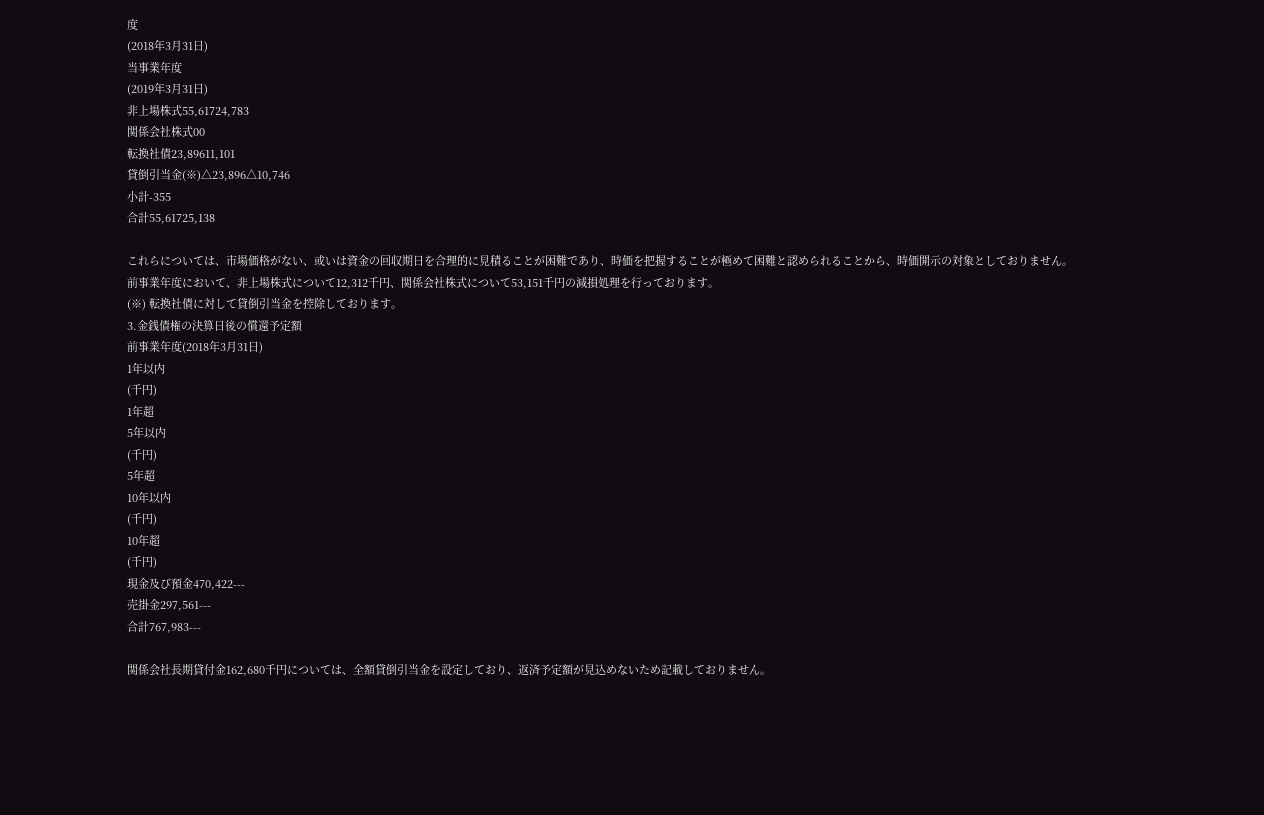度
(2018年3月31日)
当事業年度
(2019年3月31日)
非上場株式55,61724,783
関係会社株式00
転換社債23,89611,101
貸倒引当金(※)△23,896△10,746
小計-355
合計55,61725,138

これらについては、市場価格がない、或いは資金の回収期日を合理的に見積ることが困難であり、時価を把握することが極めて困難と認められることから、時価開示の対象としておりません。
前事業年度において、非上場株式について12,312千円、関係会社株式について53,151千円の減損処理を行っております。
(※) 転換社債に対して貸倒引当金を控除しております。
3.金銭債権の決算日後の償還予定額
前事業年度(2018年3月31日)
1年以内
(千円)
1年超
5年以内
(千円)
5年超
10年以内
(千円)
10年超
(千円)
現金及び預金470,422---
売掛金297,561---
合計767,983---

関係会社長期貸付金162,680千円については、全額貸倒引当金を設定しており、返済予定額が見込めないため記載しておりません。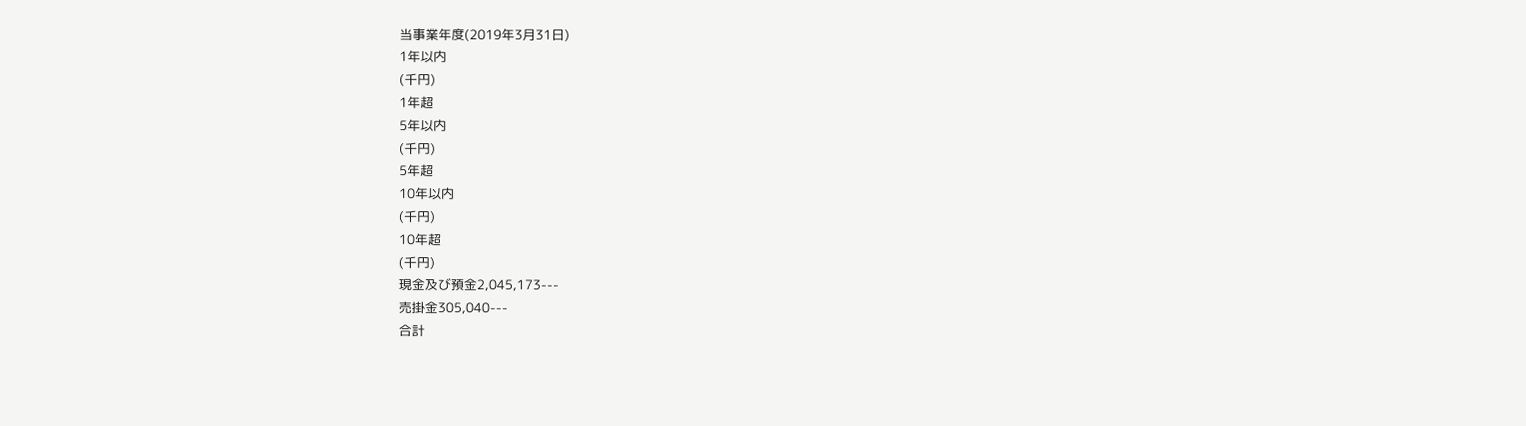当事業年度(2019年3月31日)
1年以内
(千円)
1年超
5年以内
(千円)
5年超
10年以内
(千円)
10年超
(千円)
現金及び預金2,045,173---
売掛金305,040---
合計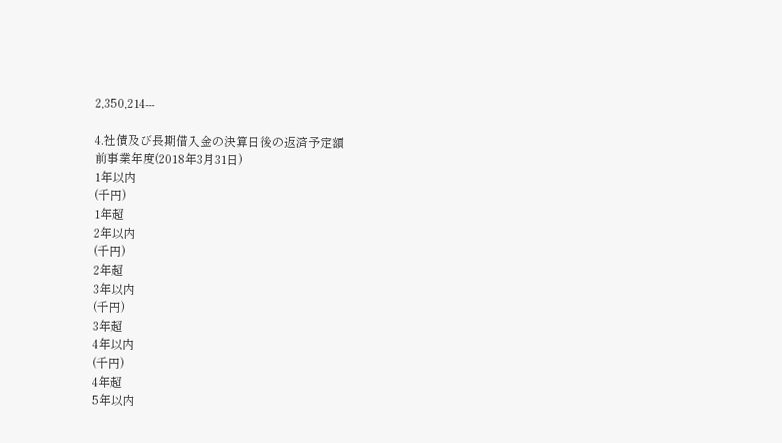2,350,214---

4.社債及び長期借入金の決算日後の返済予定額
前事業年度(2018年3月31日)
1年以内
(千円)
1年超
2年以内
(千円)
2年超
3年以内
(千円)
3年超
4年以内
(千円)
4年超
5年以内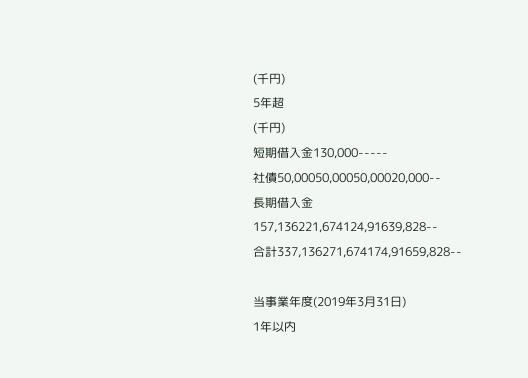(千円)
5年超
(千円)
短期借入金130,000-----
社債50,00050,00050,00020,000--
長期借入金157,136221,674124,91639,828--
合計337,136271,674174,91659,828--

当事業年度(2019年3月31日)
1年以内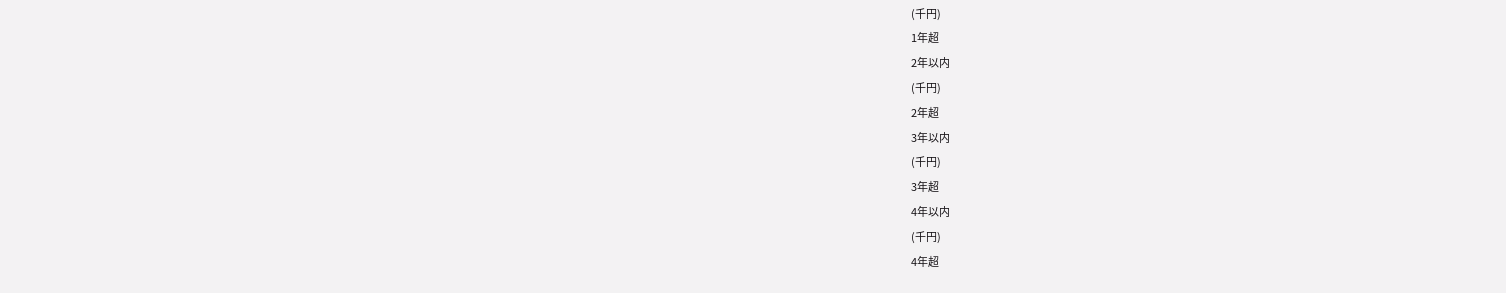(千円)
1年超
2年以内
(千円)
2年超
3年以内
(千円)
3年超
4年以内
(千円)
4年超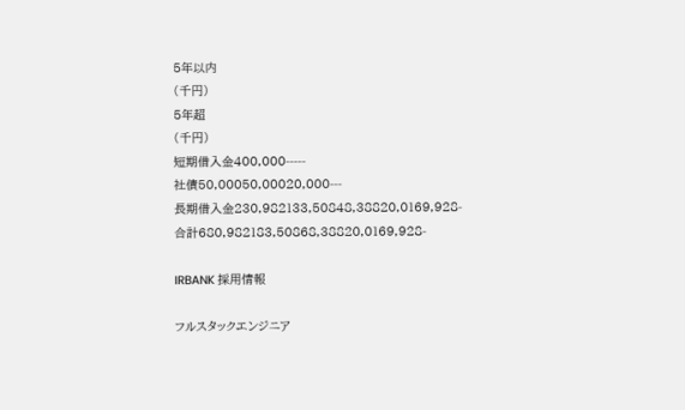5年以内
(千円)
5年超
(千円)
短期借入金400,000-----
社債50,00050,00020,000---
長期借入金230,982133,50848,38820,0169,928-
合計680,982183,50868,38820,0169,928-

IRBANK 採用情報

フルスタックエンジニア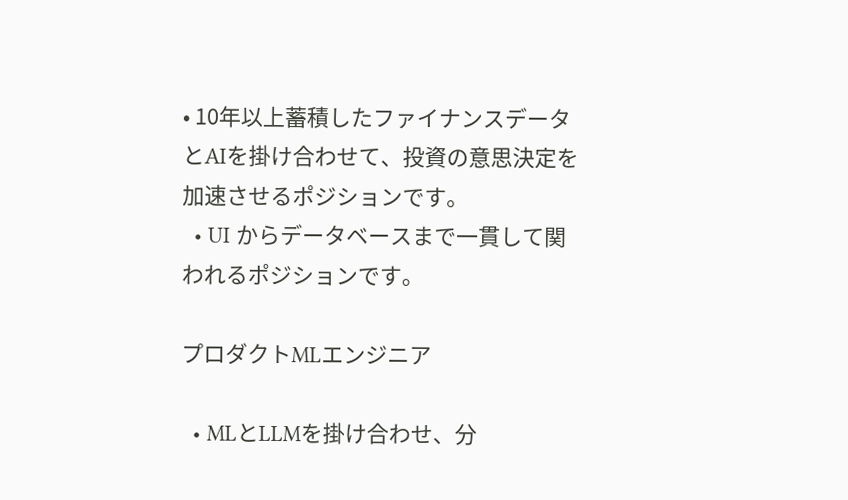• 10年以上蓄積したファイナンスデータとAIを掛け合わせて、投資の意思決定を加速させるポジションです。
  • UI からデータベースまで一貫して関われるポジションです。

プロダクトMLエンジニア

  • MLとLLMを掛け合わせ、分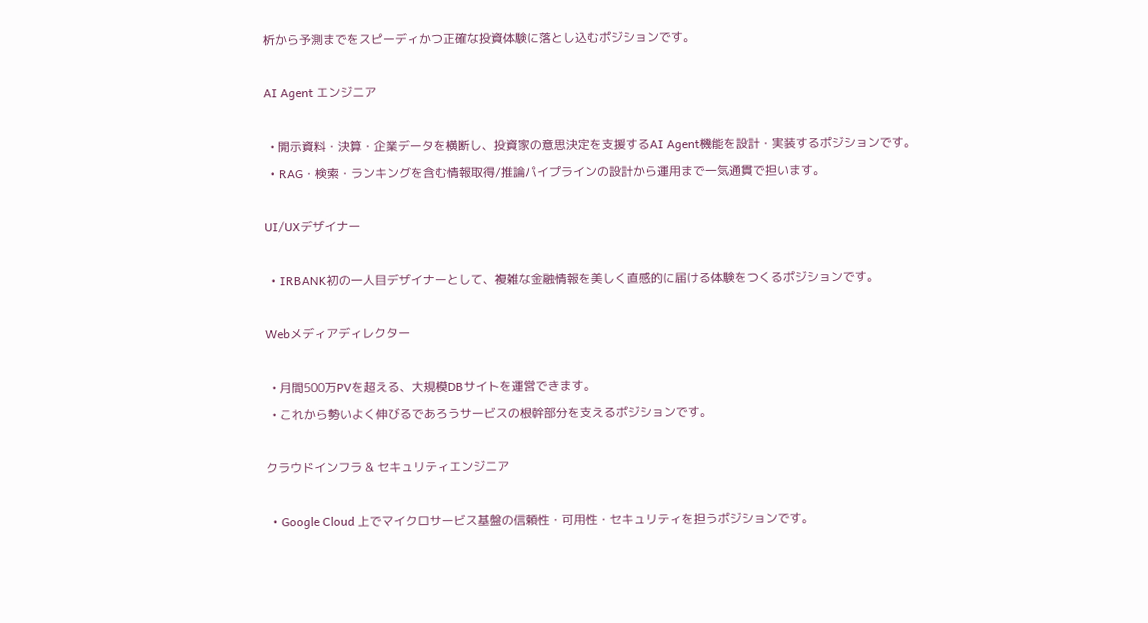析から予測までをスピーディかつ正確な投資体験に落とし込むポジションです。

AI Agent エンジニア

  • 開示資料・決算・企業データを横断し、投資家の意思決定を支援するAI Agent機能を設計・実装するポジションです。
  • RAG・検索・ランキングを含む情報取得/推論パイプラインの設計から運用まで一気通貫で担います。

UI/UXデザイナー

  • IRBANK初の一人目デザイナーとして、複雑な金融情報を美しく直感的に届ける体験をつくるポジションです。

Webメディアディレクター

  • 月間500万PVを超える、大規模DBサイトを運営できます。
  • これから勢いよく伸びるであろうサービスの根幹部分を支えるポジションです。

クラウドインフラ & セキュリティエンジニア

  • Google Cloud 上でマイクロサービス基盤の信頼性・可用性・セキュリティを担うポジションです。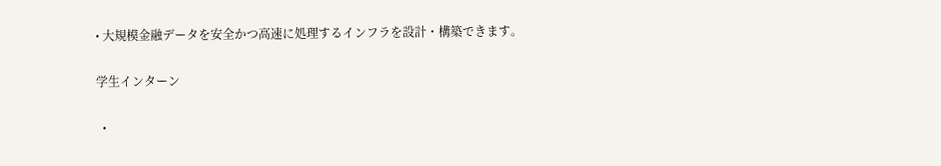• 大規模金融データを安全かつ高速に処理するインフラを設計・構築できます。

学生インターン

  •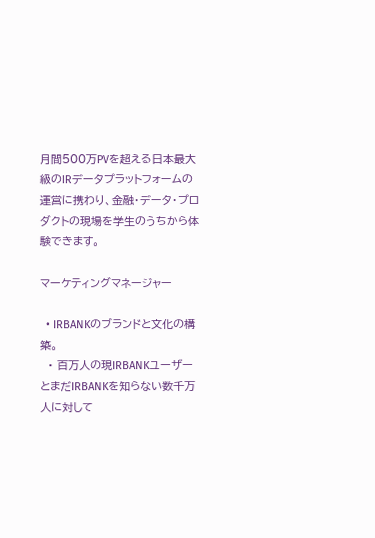月間500万PVを超える日本最大級のIRデータプラットフォームの運営に携わり、金融・データ・プロダクトの現場を学生のうちから体験できます。

マーケティングマネージャー

  • IRBANKのブランドと文化の構築。
  • 百万人の現IRBANKユーザーとまだIRBANKを知らない数千万人に対して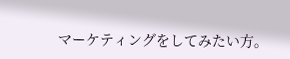マーケティングをしてみたい方。